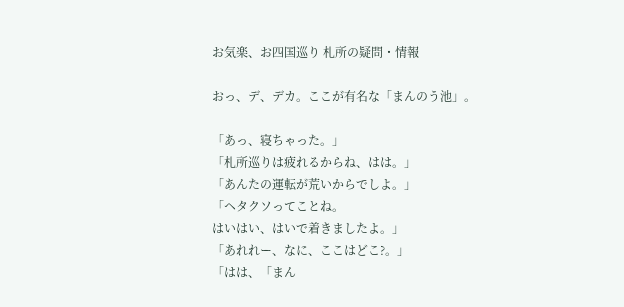お気楽、お四国巡り 札所の疑問・情報

おっ、デ、デカ。ここが有名な「まんのう池」。

「あっ、寝ちゃった。」
「札所巡りは疲れるからね、はは。」
「あんたの運転が荒いからでしよ。」
「ヘタクソってことね。
はいはい、はいで着きましたよ。」
「あれれー、なに、ここはどこ?。」
「はは、「まん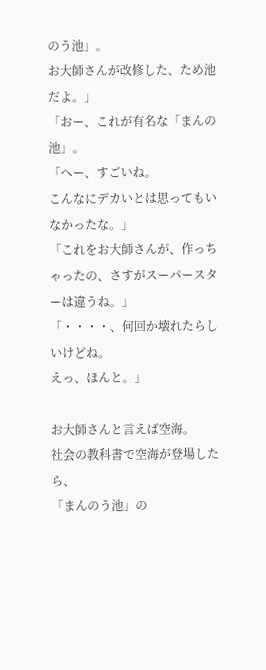のう池」。
お大師さんが改修した、ため池だよ。」
「おー、これが有名な「まんの池」。
「へー、すごいね。
こんなにデカいとは思ってもいなかったな。」
「これをお大師さんが、作っちゃったの、さすがスーパースターは違うね。」
「・・・・、何回か壊れたらしいけどね。
えっ、ほんと。」

お大師さんと言えば空海。
社会の教科書で空海が登場したら、
「まんのう池」の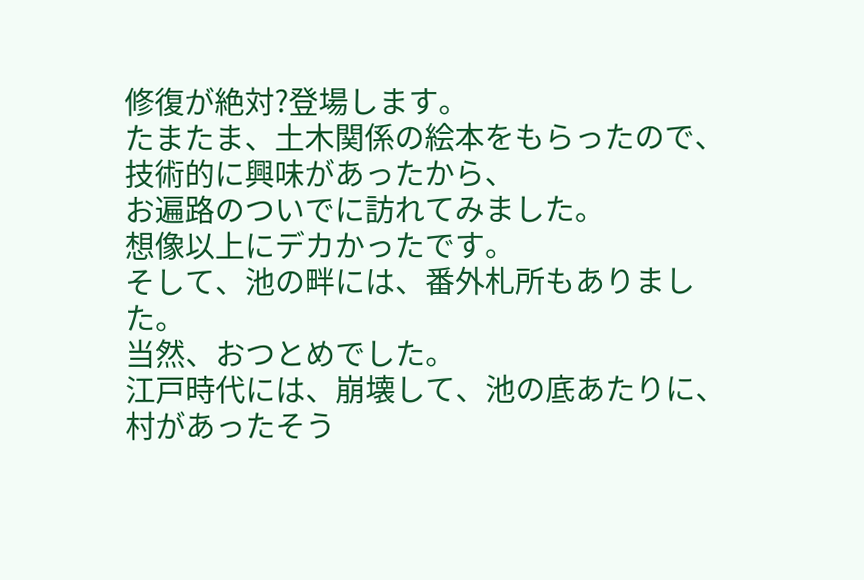修復が絶対?登場します。
たまたま、土木関係の絵本をもらったので、技術的に興味があったから、
お遍路のついでに訪れてみました。
想像以上にデカかったです。
そして、池の畔には、番外札所もありました。
当然、おつとめでした。
江戸時代には、崩壊して、池の底あたりに、村があったそう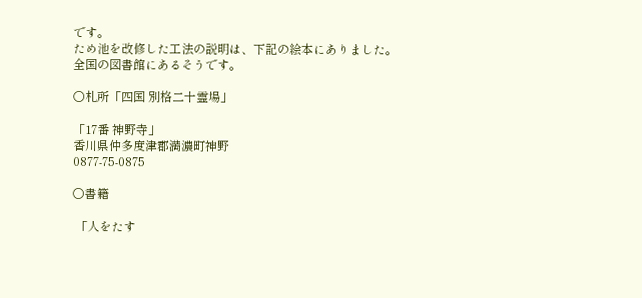です。
ため池を改修した工法の説明は、下記の絵本にありました。
全国の図書館にあるそうです。

○札所「四国 別格二十霊場」

「17番 神野寺」
香川県仲多度津郡満濃町神野
0877-75-0875

○書籍

 「人をたす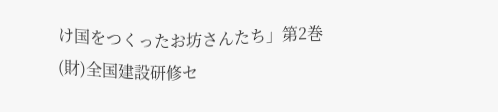け国をつくったお坊さんたち」第2巻
(財)全国建設研修セ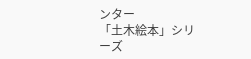ンター
「土木絵本」シリーズ